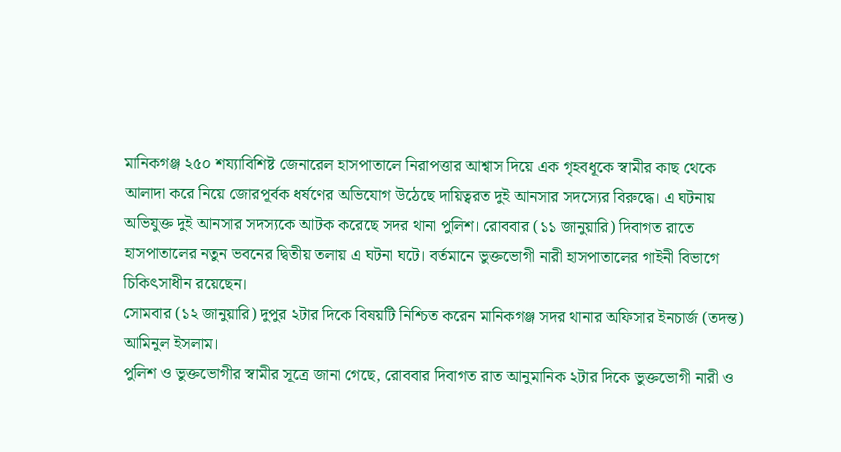মানিকগঞ্জ ২৫০ শয্যাবিশিষ্ট জেনারেল হাসপাতালে নিরাপত্তার আশ্বাস দিয়ে এক গৃহবধূকে স্বামীর কাছ থেকে আলাদা করে নিয়ে জোরপূর্বক ধর্ষণের অভিযোগ উঠেছে দায়িত্বরত দুই আনসার সদস্যের বিরুদ্ধে। এ ঘটনায় অভিযুক্ত দুই আনসার সদস্যকে আটক করেছে সদর থানা পুলিশ। রোববার (১১ জানুয়ারি) দিবাগত রাতে হাসপাতালের নতুন ভবনের দ্বিতীয় তলায় এ ঘটনা ঘটে। বর্তমানে ভুক্তভোগী নারী হাসপাতালের গাইনী বিভাগে চিকিৎসাধীন রয়েছেন।
সোমবার (১২ জানুয়ারি) দুপুর ২টার দিকে বিষয়টি নিশ্চিত করেন মানিকগঞ্জ সদর থানার অফিসার ইনচার্জ (তদন্ত) আমিনুল ইসলাম।
পুলিশ ও ভুক্তভোগীর স্বামীর সূত্রে জানা গেছে, রোববার দিবাগত রাত আনুমানিক ২টার দিকে ভুক্তভোগী নারী ও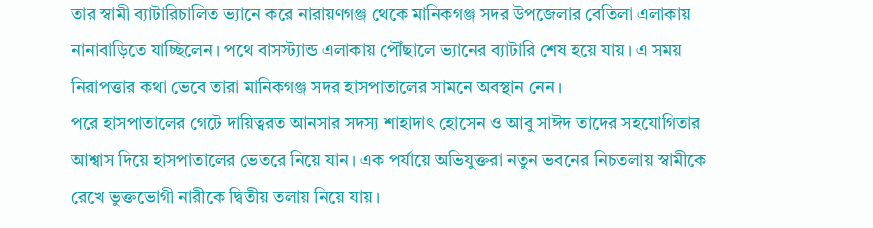তার স্বামী ব্যাটারিচালিত ভ্যানে করে নারায়ণগঞ্জ থেকে মানিকগঞ্জ সদর উপজেলার বেতিলা এলাকায় নানাবাড়িতে যাচ্ছিলেন। পথে বাসস্ট্যান্ড এলাকায় পৌঁছালে ভ্যানের ব্যাটারি শেষ হয়ে যায়। এ সময় নিরাপত্তার কথা ভেবে তারা মানিকগঞ্জ সদর হাসপাতালের সামনে অবস্থান নেন।
পরে হাসপাতালের গেটে দায়িত্বরত আনসার সদস্য শাহাদাৎ হোসেন ও আবু সাঈদ তাদের সহযোগিতার আশ্বাস দিয়ে হাসপাতালের ভেতরে নিয়ে যান। এক পর্যায়ে অভিযুক্তরা নতুন ভবনের নিচতলায় স্বামীকে রেখে ভুক্তভোগী নারীকে দ্বিতীয় তলায় নিয়ে যায়।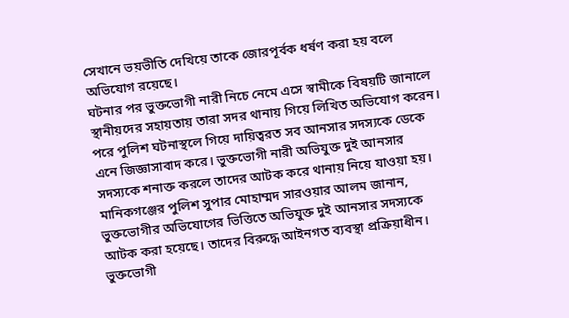সেখানে ভয়ভীতি দেখিয়ে তাকে জোরপূর্বক ধর্ষণ করা হয় বলে অভিযোগ রয়েছে।
ঘটনার পর ভুক্তভোগী নারী নিচে নেমে এসে স্বামীকে বিষয়টি জানালে স্থানীয়দের সহায়তায় তারা সদর থানায় গিয়ে লিখিত অভিযোগ করেন। পরে পুলিশ ঘটনাস্থলে গিয়ে দায়িত্বরত সব আনসার সদস্যকে ডেকে এনে জিজ্ঞাসাবাদ করে। ভুক্তভোগী নারী অভিযুক্ত দুই আনসার সদস্যকে শনাক্ত করলে তাদের আটক করে থানায় নিয়ে যাওয়া হয়।
মানিকগঞ্জের পুলিশ সুপার মোহাম্মদ সারওয়ার আলম জানান, ভুক্তভোগীর অভিযোগের ভিত্তিতে অভিযুক্ত দুই আনসার সদস্যকে আটক করা হয়েছে। তাদের বিরুদ্ধে আইনগত ব্যবস্থা প্রক্রিয়াধীন। ভুক্তভোগী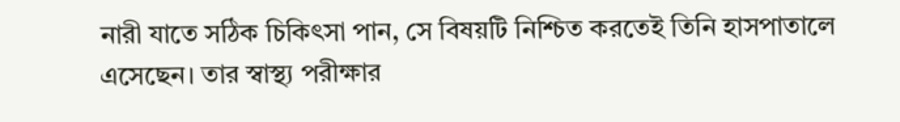নারী যাতে সঠিক চিকিৎসা পান, সে বিষয়টি নিশ্চিত করতেই তিনি হাসপাতালে এসেছেন। তার স্বাস্থ্য পরীক্ষার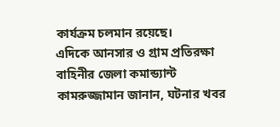কার্যক্রম চলমান রয়েছে।
এদিকে আনসার ও গ্রাম প্রতিরক্ষা বাহিনীর জেলা কমান্ড্যান্ট কামরুজ্জামান জানান, ঘটনার খবর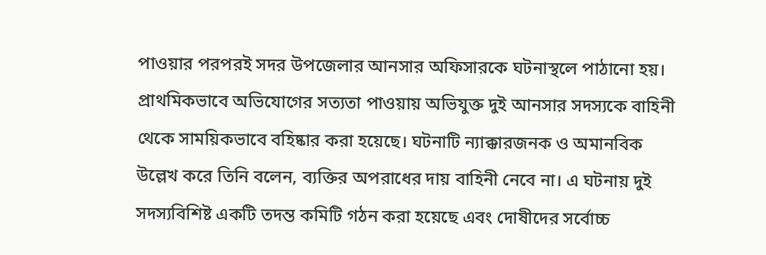পাওয়ার পরপরই সদর উপজেলার আনসার অফিসারকে ঘটনাস্থলে পাঠানো হয়। প্রাথমিকভাবে অভিযোগের সত্যতা পাওয়ায় অভিযুক্ত দুই আনসার সদস্যকে বাহিনী থেকে সাময়িকভাবে বহিষ্কার করা হয়েছে। ঘটনাটি ন্যাক্কারজনক ও অমানবিক উল্লেখ করে তিনি বলেন, ব্যক্তির অপরাধের দায় বাহিনী নেবে না। এ ঘটনায় দুই সদস্যবিশিষ্ট একটি তদন্ত কমিটি গঠন করা হয়েছে এবং দোষীদের সর্বোচ্চ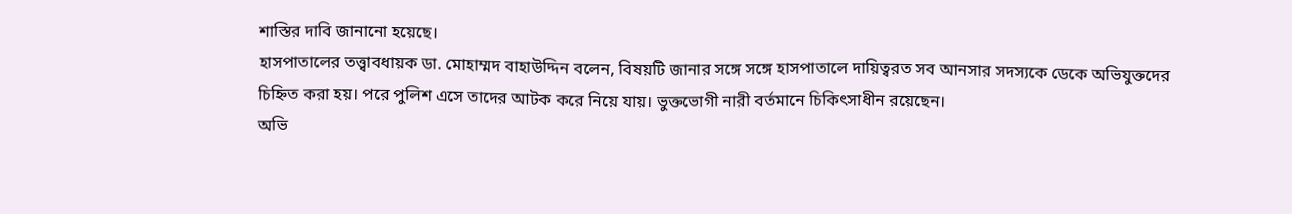শাস্তির দাবি জানানো হয়েছে।
হাসপাতালের তত্ত্বাবধায়ক ডা. মোহাম্মদ বাহাউদ্দিন বলেন, বিষয়টি জানার সঙ্গে সঙ্গে হাসপাতালে দায়িত্বরত সব আনসার সদস্যকে ডেকে অভিযুক্তদের চিহ্নিত করা হয়। পরে পুলিশ এসে তাদের আটক করে নিয়ে যায়। ভুক্তভোগী নারী বর্তমানে চিকিৎসাধীন রয়েছেন।
অভি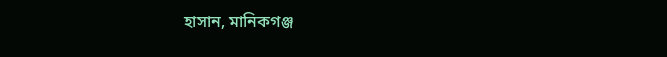হাসান, মানিকগঞ্জ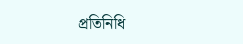প্রতিনিধি